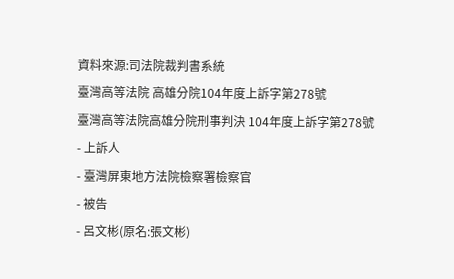資料來源:司法院裁判書系統
臺灣高等法院 高雄分院104年度上訴字第278號
臺灣高等法院高雄分院刑事判決 104年度上訴字第278號
- 上訴人
- 臺灣屏東地方法院檢察署檢察官
- 被告
- 呂文彬(原名:張文彬)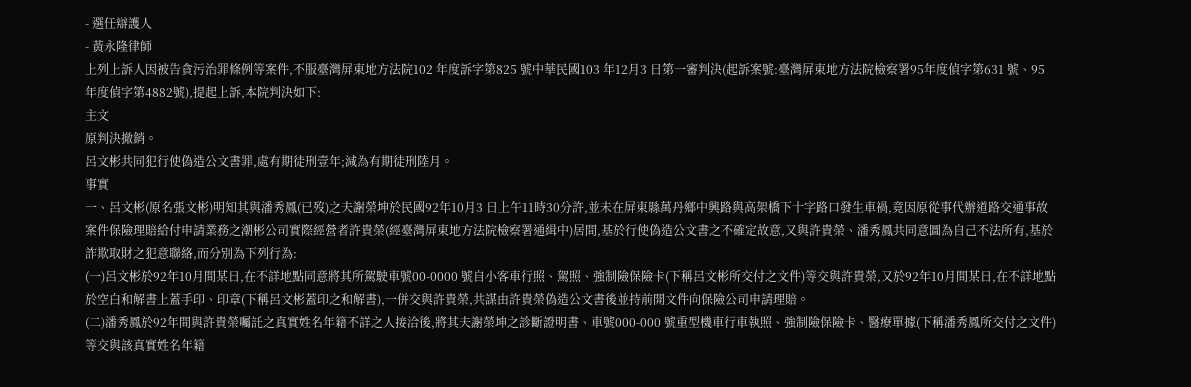- 選任辯護人
- 黃永隆律師
上列上訴人因被告貪污治罪條例等案件,不服臺灣屏東地方法院102 年度訴字第825 號中華民國103 年12月3 日第一審判決(起訴案號:臺灣屏東地方法院檢察署95年度偵字第631 號、95年度偵字第4882號),提起上訴,本院判決如下:
主文
原判決撤銷。
呂文彬共同犯行使偽造公文書罪,處有期徒刑壹年;減為有期徒刑陸月。
事實
一、呂文彬(原名張文彬)明知其與潘秀鳳(已歿)之夫謝榮坤於民國92年10月3 日上午11時30分許,並未在屏東縣萬丹鄉中興路與高架橋下十字路口發生車禍,竟因原從事代辦道路交通事故案件保險理賠給付申請業務之潮彬公司實際經營者許貴榮(經臺灣屏東地方法院檢察署通緝中)居間,基於行使偽造公文書之不確定故意,又與許貴榮、潘秀鳳共同意圖為自己不法所有,基於詐欺取財之犯意聯絡,而分別為下列行為:
(一)呂文彬於92年10月間某日,在不詳地點同意將其所駕駛車號00-0000 號自小客車行照、駕照、強制險保險卡(下稱呂文彬所交付之文件)等交與許貴榮,又於92年10月間某日,在不詳地點於空白和解書上蓋手印、印章(下稱呂文彬蓋印之和解書),一併交與許貴榮,共謀由許貴榮偽造公文書後並持前開文件向保險公司申請理賠。
(二)潘秀鳳於92年間與許貴榮囑託之真實姓名年籍不詳之人接洽後,將其夫謝榮坤之診斷證明書、車號000-000 號重型機車行車執照、強制險保險卡、醫療單據(下稱潘秀鳳所交付之文件)等交與該真實姓名年籍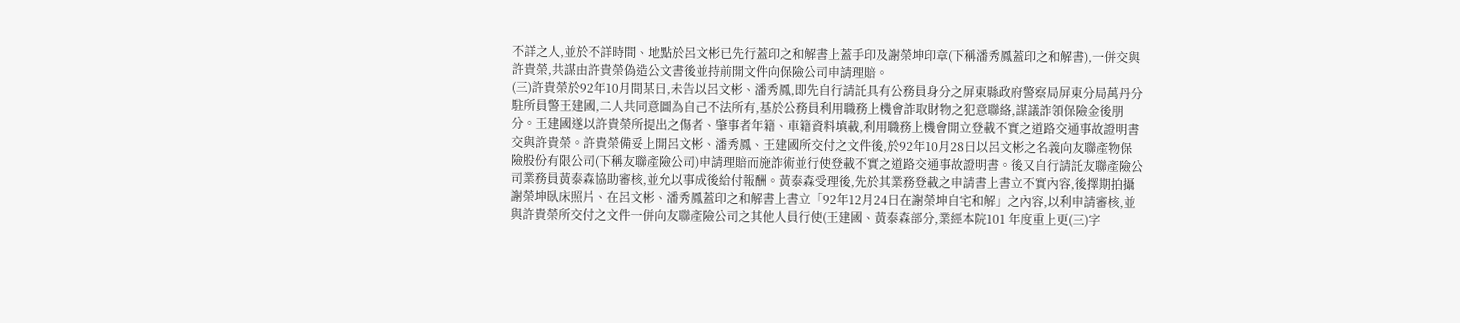不詳之人,並於不詳時間、地點於呂文彬已先行蓋印之和解書上蓋手印及謝榮坤印章(下稱潘秀鳳蓋印之和解書),一併交與許貴榮,共謀由許貴榮偽造公文書後並持前開文件向保險公司申請理賠。
(三)許貴榮於92年10月間某日,未告以呂文彬、潘秀鳳,即先自行請託具有公務員身分之屏東縣政府警察局屏東分局萬丹分駐所員警王建國,二人共同意圖為自己不法所有,基於公務員利用職務上機會詐取財物之犯意聯絡,謀議詐領保險金後朋分。王建國遂以許貴榮所提出之傷者、肇事者年籍、車籍資料填載,利用職務上機會開立登載不實之道路交通事故證明書交與許貴榮。許貴榮備妥上開呂文彬、潘秀鳳、王建國所交付之文件後,於92年10月28日以呂文彬之名義向友聯產物保險股份有限公司(下稱友聯產險公司)申請理賠而施詐術並行使登載不實之道路交通事故證明書。後又自行請託友聯產險公司業務員黃泰森協助審核,並允以事成後給付報酬。黃泰森受理後,先於其業務登載之申請書上書立不實內容,後擇期拍攝謝榮坤臥床照片、在呂文彬、潘秀鳳蓋印之和解書上書立「92年12月24日在謝榮坤自宅和解」之內容,以利申請審核,並與許貴榮所交付之文件一併向友聯產險公司之其他人員行使(王建國、黃泰森部分,業經本院101 年度重上更(三)字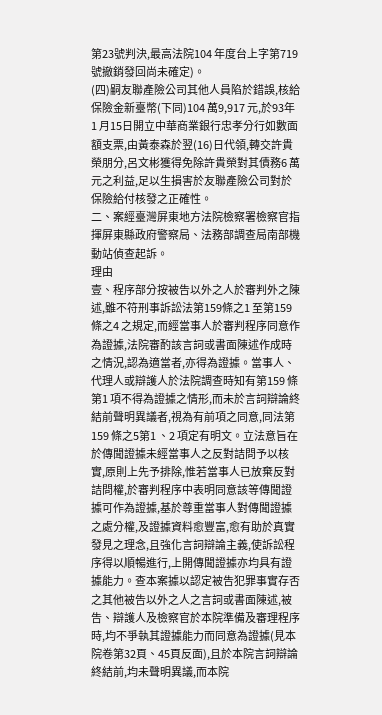第23號判決,最高法院104 年度台上字第719 號撤銷發回尚未確定)。
(四)嗣友聯產險公司其他人員陷於錯誤,核給保險金新臺幣(下同)104 萬9,917 元,於93年1 月15日開立中華商業銀行忠孝分行如數面額支票,由黃泰森於翌(16)日代領,轉交許貴榮朋分,呂文彬獲得免除許貴榮對其債務6 萬元之利益,足以生損害於友聯產險公司對於保險給付核發之正確性。
二、案經臺灣屏東地方法院檢察署檢察官指揮屏東縣政府警察局、法務部調查局南部機動站偵查起訴。
理由
壹、程序部分按被告以外之人於審判外之陳述,雖不符刑事訴訟法第159條之1 至第159 條之4 之規定,而經當事人於審判程序同意作為證據,法院審酌該言詞或書面陳述作成時之情況,認為適當者,亦得為證據。當事人、代理人或辯護人於法院調查時知有第159 條第1 項不得為證據之情形,而未於言詞辯論終結前聲明異議者,視為有前項之同意,同法第159 條之5第1 、2 項定有明文。立法意旨在於傳聞證據未經當事人之反對詰問予以核實,原則上先予排除,惟若當事人已放棄反對詰問權,於審判程序中表明同意該等傳聞證據可作為證據,基於尊重當事人對傳聞證據之處分權,及證據資料愈豐富,愈有助於真實發見之理念,且強化言詞辯論主義,使訴訟程序得以順暢進行,上開傳聞證據亦均具有證據能力。查本案據以認定被告犯罪事實存否之其他被告以外之人之言詞或書面陳述,被告、辯護人及檢察官於本院準備及審理程序時,均不爭執其證據能力而同意為證據(見本院卷第32頁、45頁反面),且於本院言詞辯論終結前,均未聲明異議,而本院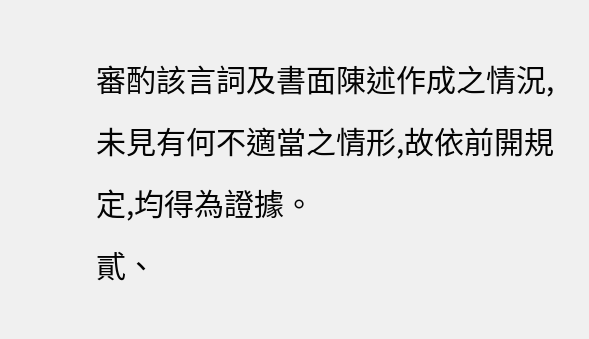審酌該言詞及書面陳述作成之情況,未見有何不適當之情形,故依前開規定,均得為證據。
貳、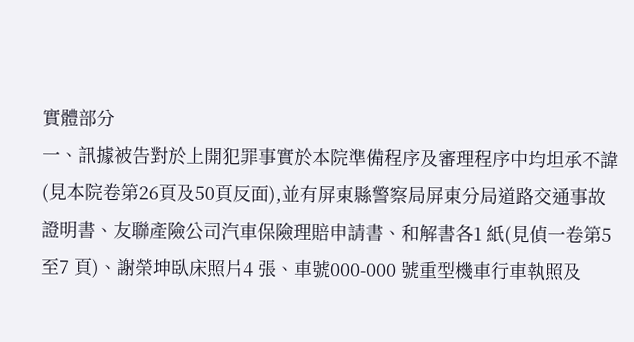實體部分
一、訊據被告對於上開犯罪事實於本院準備程序及審理程序中均坦承不諱(見本院卷第26頁及50頁反面),並有屏東縣警察局屏東分局道路交通事故證明書、友聯產險公司汽車保險理賠申請書、和解書各1 紙(見偵一卷第5 至7 頁)、謝榮坤臥床照片4 張、車號000-000 號重型機車行車執照及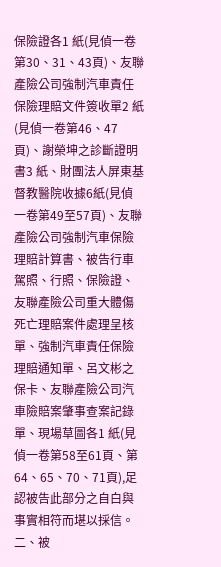保險證各1 紙(見偵一卷第30、31、43頁)、友聯產險公司強制汽車責任保險理賠文件簽收單2 紙(見偵一卷第46、47頁)、謝榮坤之診斷證明書3 紙、財團法人屏東基督教醫院收據6紙(見偵一卷第49至57頁)、友聯產險公司強制汽車保險理賠計算書、被告行車駕照、行照、保險證、友聯產險公司重大體傷死亡理賠案件處理呈核單、強制汽車責任保險理賠通知單、呂文彬之保卡、友聯產險公司汽車險賠案肇事查案記錄單、現場草圖各1 紙(見偵一卷第58至61頁、第64、65、70、71頁),足認被告此部分之自白與事實相符而堪以採信。
二、被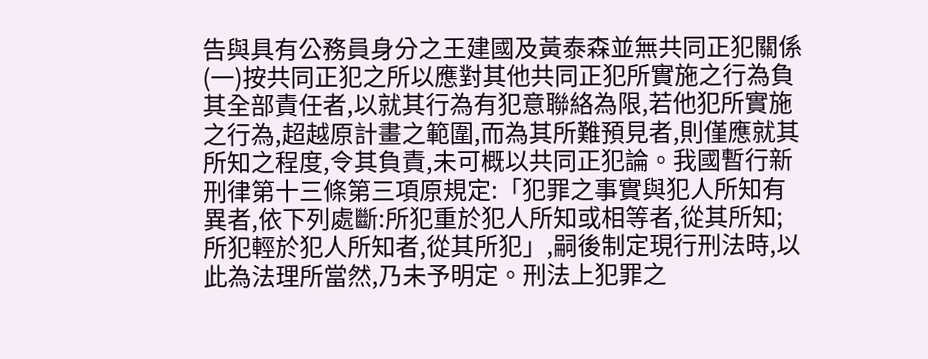告與具有公務員身分之王建國及黃泰森並無共同正犯關係
(一)按共同正犯之所以應對其他共同正犯所實施之行為負其全部責任者,以就其行為有犯意聯絡為限,若他犯所實施之行為,超越原計畫之範圍,而為其所難預見者,則僅應就其所知之程度,令其負責,未可概以共同正犯論。我國暫行新刑律第十三條第三項原規定:「犯罪之事實與犯人所知有異者,依下列處斷:所犯重於犯人所知或相等者,從其所知;所犯輕於犯人所知者,從其所犯」,嗣後制定現行刑法時,以此為法理所當然,乃未予明定。刑法上犯罪之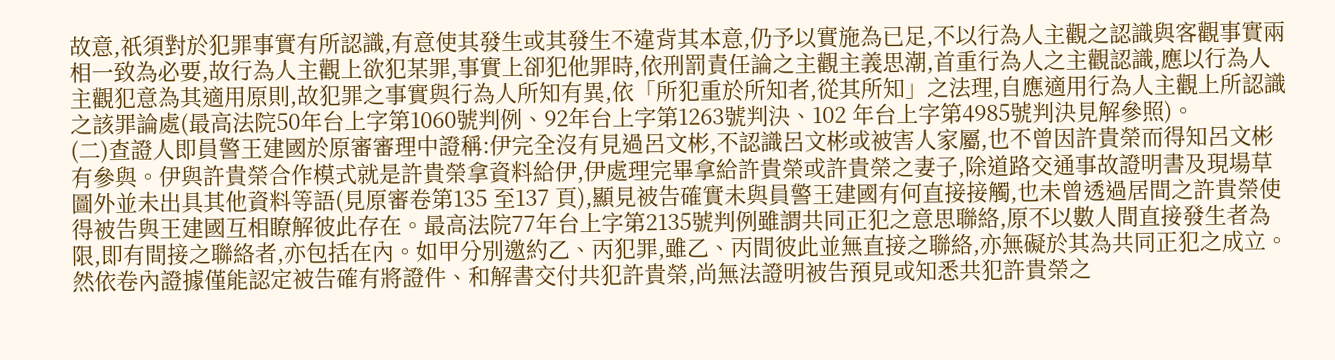故意,祇須對於犯罪事實有所認識,有意使其發生或其發生不違背其本意,仍予以實施為已足,不以行為人主觀之認識與客觀事實兩相一致為必要,故行為人主觀上欲犯某罪,事實上卻犯他罪時,依刑罰責任論之主觀主義思潮,首重行為人之主觀認識,應以行為人主觀犯意為其適用原則,故犯罪之事實與行為人所知有異,依「所犯重於所知者,從其所知」之法理,自應適用行為人主觀上所認識之該罪論處(最高法院50年台上字第1060號判例、92年台上字第1263號判決、102 年台上字第4985號判決見解參照)。
(二)查證人即員警王建國於原審審理中證稱:伊完全沒有見過呂文彬,不認識呂文彬或被害人家屬,也不曾因許貴榮而得知呂文彬有參與。伊與許貴榮合作模式就是許貴榮拿資料給伊,伊處理完畢拿給許貴榮或許貴榮之妻子,除道路交通事故證明書及現場草圖外並未出具其他資料等語(見原審卷第135 至137 頁),顯見被告確實未與員警王建國有何直接接觸,也未曾透過居間之許貴榮使得被告與王建國互相瞭解彼此存在。最高法院77年台上字第2135號判例雖謂共同正犯之意思聯絡,原不以數人間直接發生者為限,即有間接之聯絡者,亦包括在內。如甲分別邀約乙、丙犯罪,雖乙、丙間彼此並無直接之聯絡,亦無礙於其為共同正犯之成立。然依卷內證據僅能認定被告確有將證件、和解書交付共犯許貴榮,尚無法證明被告預見或知悉共犯許貴榮之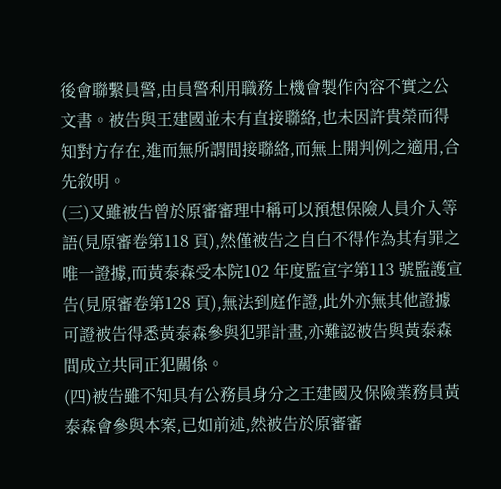後會聯繫員警,由員警利用職務上機會製作內容不實之公文書。被告與王建國並未有直接聯絡,也未因許貴榮而得知對方存在,進而無所謂間接聯絡,而無上開判例之適用,合先敘明。
(三)又雖被告曾於原審審理中稱可以預想保險人員介入等語(見原審卷第118 頁),然僅被告之自白不得作為其有罪之唯一證據,而黃泰森受本院102 年度監宣字第113 號監護宣告(見原審卷第128 頁),無法到庭作證,此外亦無其他證據可證被告得悉黃泰森參與犯罪計畫,亦難認被告與黃泰森間成立共同正犯關係。
(四)被告雖不知具有公務員身分之王建國及保險業務員黃泰森會參與本案,已如前述,然被告於原審審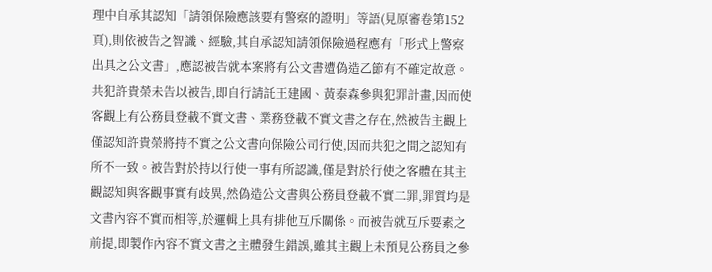理中自承其認知「請領保險應該要有警察的證明」等語(見原審卷第152頁),則依被告之智識、經驗,其自承認知請領保險過程應有「形式上警察出具之公文書」,應認被告就本案將有公文書遭偽造乙節有不確定故意。共犯許貴榮未告以被告,即自行請託王建國、黃泰森參與犯罪計畫,因而使客觀上有公務員登載不實文書、業務登載不實文書之存在,然被告主觀上僅認知許貴榮將持不實之公文書向保險公司行使,因而共犯之間之認知有所不一致。被告對於持以行使一事有所認識,僅是對於行使之客體在其主觀認知與客觀事實有歧異,然偽造公文書與公務員登載不實二罪,罪質均是文書內容不實而相等,於邏輯上具有排他互斥關係。而被告就互斥要素之前提,即製作內容不實文書之主體發生錯誤,雖其主觀上未預見公務員之參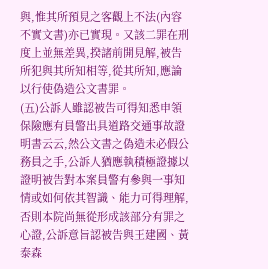與,惟其所預見之客觀上不法(內容不實文書)亦已實現。又該二罪在刑度上並無差異,揆諸前開見解,被告所犯與其所知相等,從其所知,應論以行使偽造公文書罪。
(五)公訴人雖認被告可得知悉申領保險應有員警出具道路交通事故證明書云云,然公文書之偽造未必假公務員之手,公訴人猶應執積極證據以證明被告對本案員警有參與一事知情或如何依其智識、能力可得理解,否則本院尚無從形成該部分有罪之心證,公訴意旨認被告與王建國、黃泰森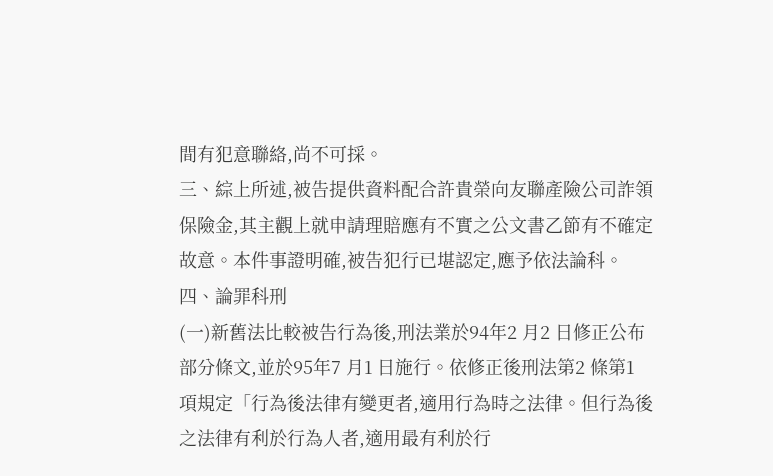間有犯意聯絡,尚不可採。
三、綜上所述,被告提供資料配合許貴榮向友聯產險公司詐領保險金,其主觀上就申請理賠應有不實之公文書乙節有不確定故意。本件事證明確,被告犯行已堪認定,應予依法論科。
四、論罪科刑
(一)新舊法比較被告行為後,刑法業於94年2 月2 日修正公布部分條文,並於95年7 月1 日施行。依修正後刑法第2 條第1 項規定「行為後法律有變更者,適用行為時之法律。但行為後之法律有利於行為人者,適用最有利於行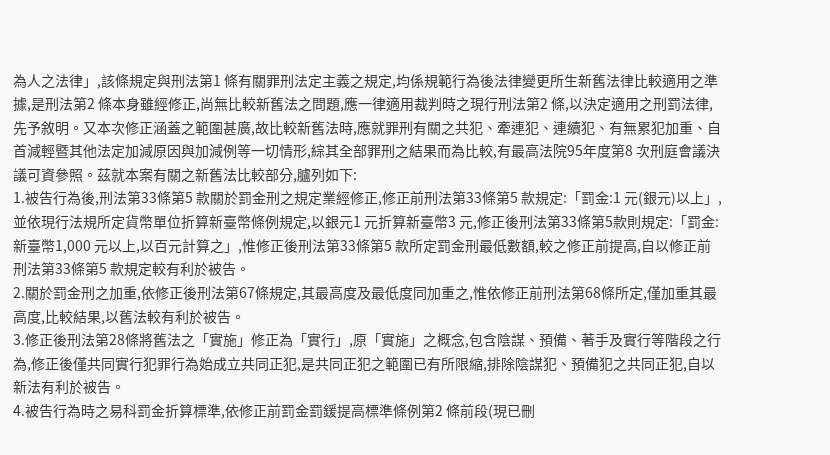為人之法律」,該條規定與刑法第1 條有關罪刑法定主義之規定,均係規範行為後法律變更所生新舊法律比較適用之準據,是刑法第2 條本身雖經修正,尚無比較新舊法之問題,應一律適用裁判時之現行刑法第2 條,以決定適用之刑罰法律,先予敘明。又本次修正涵蓋之範圍甚廣,故比較新舊法時,應就罪刑有關之共犯、牽連犯、連續犯、有無累犯加重、自首減輕暨其他法定加減原因與加減例等一切情形,綜其全部罪刑之結果而為比較,有最高法院95年度第8 次刑庭會議決議可資參照。茲就本案有關之新舊法比較部分,臚列如下:
1.被告行為後,刑法第33條第5 款關於罰金刑之規定業經修正,修正前刑法第33條第5 款規定:「罰金:1 元(銀元)以上」,並依現行法規所定貨幣單位折算新臺幣條例規定,以銀元1 元折算新臺幣3 元,修正後刑法第33條第5款則規定:「罰金:新臺幣1,000 元以上,以百元計算之」,惟修正後刑法第33條第5 款所定罰金刑最低數額,較之修正前提高,自以修正前刑法第33條第5 款規定較有利於被告。
2.關於罰金刑之加重,依修正後刑法第67條規定,其最高度及最低度同加重之,惟依修正前刑法第68條所定,僅加重其最高度,比較結果,以舊法較有利於被告。
3.修正後刑法第28條將舊法之「實施」修正為「實行」,原「實施」之概念,包含陰謀、預備、著手及實行等階段之行為,修正後僅共同實行犯罪行為始成立共同正犯,是共同正犯之範圍已有所限縮,排除陰謀犯、預備犯之共同正犯,自以新法有利於被告。
4.被告行為時之易科罰金折算標準,依修正前罰金罰鍰提高標準條例第2 條前段(現已刪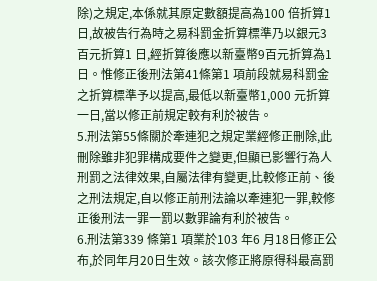除)之規定,本係就其原定數額提高為100 倍折算1 日,故被告行為時之易科罰金折算標準乃以銀元3 百元折算1 日,經折算後應以新臺幣9百元折算為1 日。惟修正後刑法第41條第1 項前段就易科罰金之折算標準予以提高,最低以新臺幣1,000 元折算一日,當以修正前規定較有利於被告。
5.刑法第55條關於牽連犯之規定業經修正刪除,此刪除雖非犯罪構成要件之變更,但顯已影響行為人刑罰之法律效果,自屬法律有變更,比較修正前、後之刑法規定,自以修正前刑法論以牽連犯一罪,較修正後刑法一罪一罰以數罪論有利於被告。
6.刑法第339 條第1 項業於103 年6 月18日修正公布,於同年月20日生效。該次修正將原得科最高罰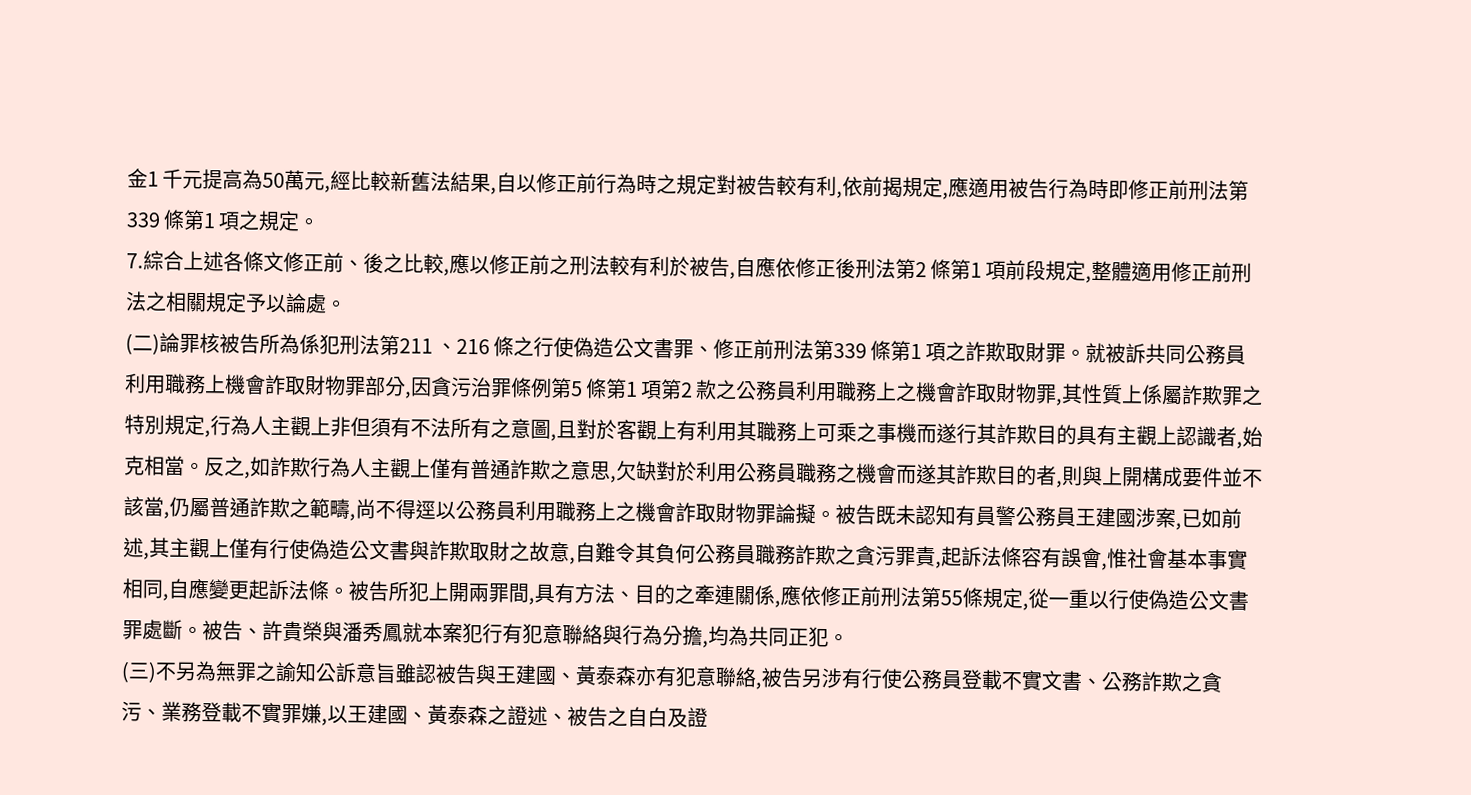金1 千元提高為50萬元,經比較新舊法結果,自以修正前行為時之規定對被告較有利,依前揭規定,應適用被告行為時即修正前刑法第339 條第1 項之規定。
7.綜合上述各條文修正前、後之比較,應以修正前之刑法較有利於被告,自應依修正後刑法第2 條第1 項前段規定,整體適用修正前刑法之相關規定予以論處。
(二)論罪核被告所為係犯刑法第211 、216 條之行使偽造公文書罪、修正前刑法第339 條第1 項之詐欺取財罪。就被訴共同公務員利用職務上機會詐取財物罪部分,因貪污治罪條例第5 條第1 項第2 款之公務員利用職務上之機會詐取財物罪,其性質上係屬詐欺罪之特別規定,行為人主觀上非但須有不法所有之意圖,且對於客觀上有利用其職務上可乘之事機而遂行其詐欺目的具有主觀上認識者,始克相當。反之,如詐欺行為人主觀上僅有普通詐欺之意思,欠缺對於利用公務員職務之機會而遂其詐欺目的者,則與上開構成要件並不該當,仍屬普通詐欺之範疇,尚不得逕以公務員利用職務上之機會詐取財物罪論擬。被告既未認知有員警公務員王建國涉案,已如前述,其主觀上僅有行使偽造公文書與詐欺取財之故意,自難令其負何公務員職務詐欺之貪污罪責,起訴法條容有誤會,惟社會基本事實相同,自應變更起訴法條。被告所犯上開兩罪間,具有方法、目的之牽連關係,應依修正前刑法第55條規定,從一重以行使偽造公文書罪處斷。被告、許貴榮與潘秀鳳就本案犯行有犯意聯絡與行為分擔,均為共同正犯。
(三)不另為無罪之諭知公訴意旨雖認被告與王建國、黃泰森亦有犯意聯絡,被告另涉有行使公務員登載不實文書、公務詐欺之貪污、業務登載不實罪嫌,以王建國、黃泰森之證述、被告之自白及證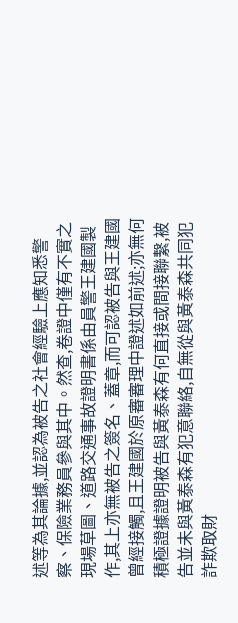述等為其論據,並認為被告之社會經驗上應知悉警察、保險業務員參與其中。然查,卷證中僅有不實之現場草圖、道路交通事故證明書係由員警王建國製作,其上亦無被告之簽名、蓋章,而可認被告與王建國曾經接觸,且王建國於原審審理中證述如前述;亦無何積極證據證明被告與黃泰森有何直接或間接聯繫,被告並未與黃泰森有犯意聯絡,自無從與黃泰森共同犯詐欺取財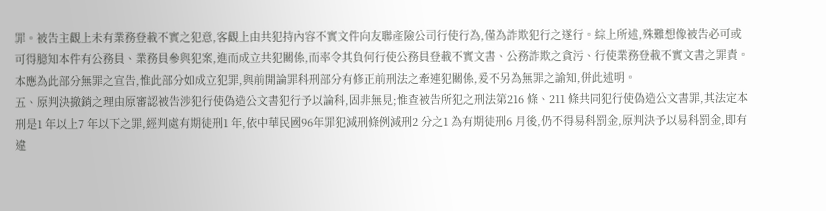罪。被告主觀上未有業務登載不實之犯意,客觀上由共犯持內容不實文件向友聯產險公司行使行為,僅為詐欺犯行之遂行。綜上所述,殊難想像被告必可或可得臆知本件有公務員、業務員參與犯案,進而成立共犯關係,而率令其負何行使公務員登載不實文書、公務詐欺之貪污、行使業務登載不實文書之罪責。本應為此部分無罪之宣告,惟此部分如成立犯罪,與前開論罪科刑部分有修正前刑法之牽連犯關係,爰不另為無罪之諭知,併此述明。
五、原判決撤銷之理由原審認被告涉犯行使偽造公文書犯行予以論科,固非無見;惟查被告所犯之刑法第216 條、211 條共同犯行使偽造公文書罪,其法定本刑是1 年以上7 年以下之罪,經判處有期徒刑1 年,依中華民國96年罪犯減刑條例減刑2 分之1 為有期徒刑6 月後,仍不得易科罰金,原判決予以易科罰金,即有違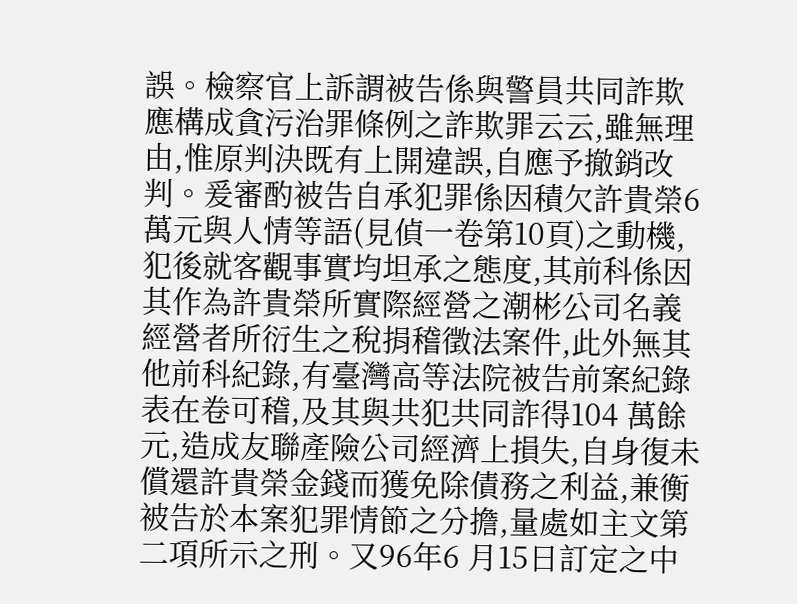誤。檢察官上訴謂被告係與警員共同詐欺應構成貪污治罪條例之詐欺罪云云,雖無理由,惟原判決既有上開違誤,自應予撤銷改判。爰審酌被告自承犯罪係因積欠許貴榮6 萬元與人情等語(見偵一卷第10頁)之動機,犯後就客觀事實均坦承之態度,其前科係因其作為許貴榮所實際經營之潮彬公司名義經營者所衍生之稅捐稽徵法案件,此外無其他前科紀錄,有臺灣高等法院被告前案紀錄表在卷可稽,及其與共犯共同詐得104 萬餘元,造成友聯產險公司經濟上損失,自身復未償還許貴榮金錢而獲免除債務之利益,兼衡被告於本案犯罪情節之分擔,量處如主文第二項所示之刑。又96年6 月15日訂定之中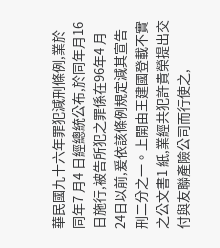華民國九十六年罪犯減刑條例,業於同年7 月4 日經總統公布,於同年月16日施行,被告所犯之罪係在96年4 月24日以前,爰依該條例規定減其宣告刑二分之一。上開由王建國登載不實之公文書1 紙,業經共犯許貴榮提出交付與友聯產險公司而行使之,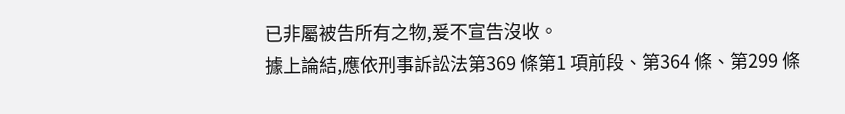已非屬被告所有之物,爰不宣告沒收。
據上論結,應依刑事訴訟法第369 條第1 項前段、第364 條、第299 條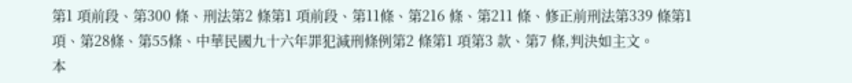第1 項前段、第300 條、刑法第2 條第1 項前段、第11條、第216 條、第211 條、修正前刑法第339 條第1 項、第28條、第55條、中華民國九十六年罪犯減刑條例第2 條第1 項第3 款、第7 條,判決如主文。
本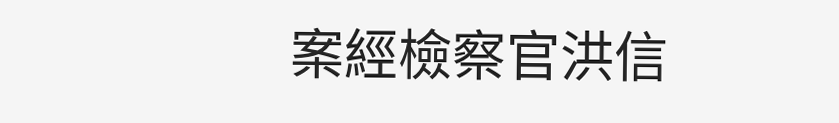案經檢察官洪信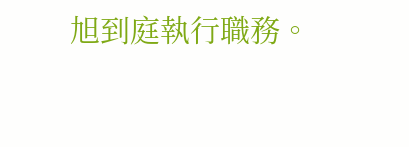旭到庭執行職務。